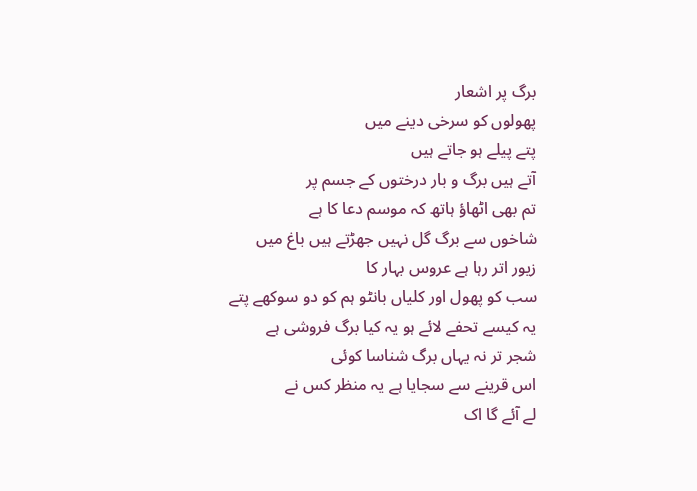برگ پر اشعار
پھولوں کو سرخی دینے میں
پتے پیلے ہو جاتے ہیں
آتے ہیں برگ و بار درختوں کے جسم پر
تم بھی اٹھاؤ ہاتھ کہ موسم دعا کا ہے
شاخوں سے برگ گل نہیں جھڑتے ہیں باغ میں
زیور اتر رہا ہے عروس بہار کا
سب کو پھول اور کلیاں بانٹو ہم کو دو سوکھے پتے
یہ کیسے تحفے لائے ہو یہ کیا برگ فروشی ہے
شجر تر نہ یہاں برگ شناسا کوئی
اس قرینے سے سجایا ہے یہ منظر کس نے
لے آئے گا اک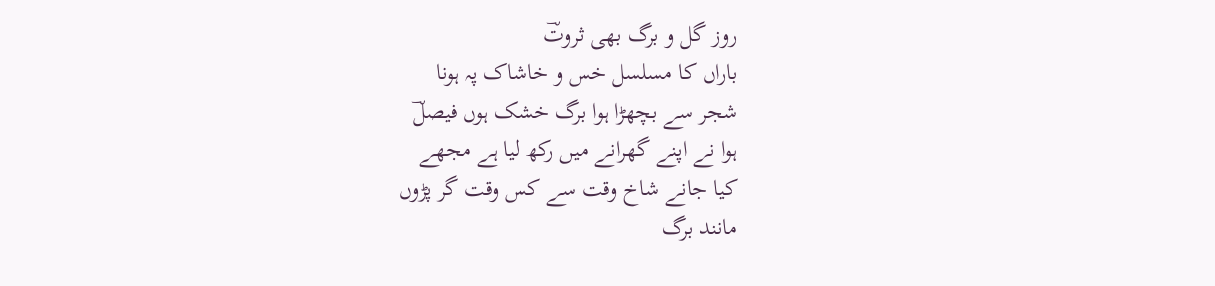روز گل و برگ بھی ثروتؔ
باراں کا مسلسل خس و خاشاک پہ ہونا
شجر سے بچھڑا ہوا برگ خشک ہوں فیصلؔ
ہوا نے اپنے گھرانے میں رکھ لیا ہے مجھے
کیا جانے شاخ وقت سے کس وقت گر پڑوں
مانند برگ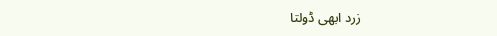زرد ابھی ڈولتا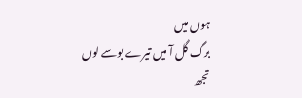ہوں میں
برگ گل آ میں تیرے بوسے لوں
تجھ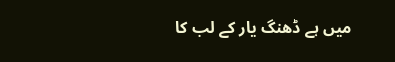میں ہے ڈھنگ یار کے لب کا